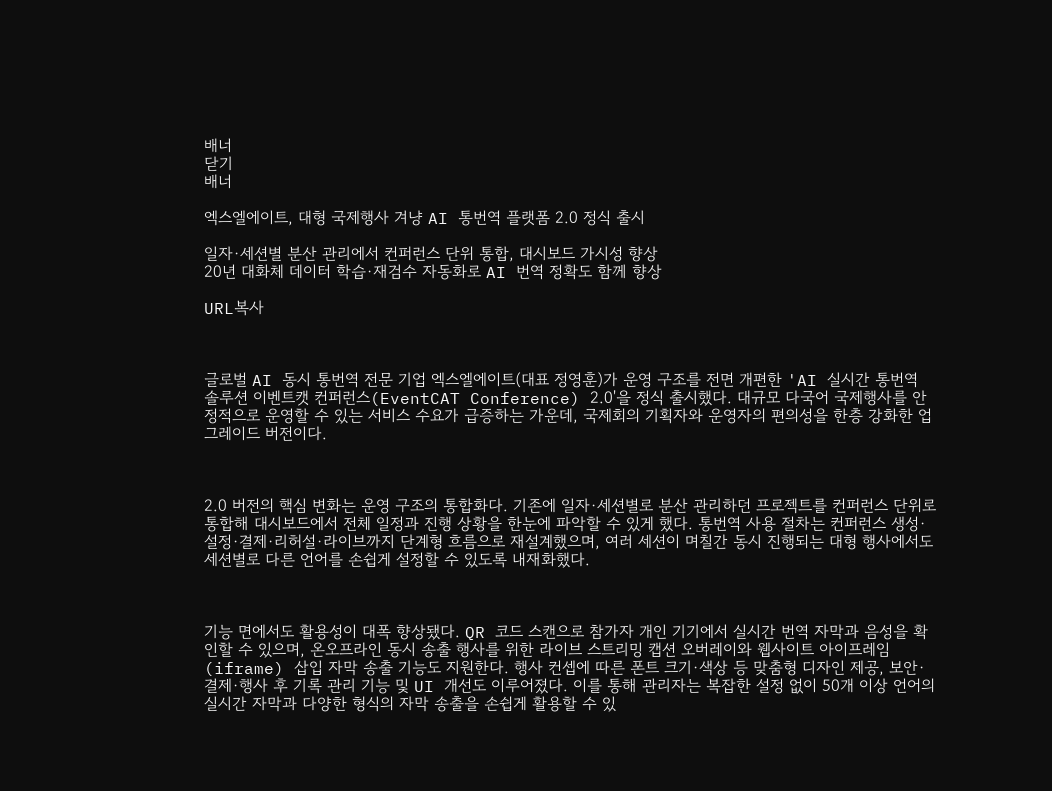배너
닫기
배너

엑스엘에이트, 대형 국제행사 겨냥 AI 통번역 플랫폼 2.0 정식 출시

일자·세션별 분산 관리에서 컨퍼런스 단위 통합, 대시보드 가시성 향상
20년 대화체 데이터 학습·재검수 자동화로 AI 번역 정확도 함께 향상

URL복사



글로벌 AI 동시 통번역 전문 기업 엑스엘에이트(대표 정영훈)가 운영 구조를 전면 개편한 'AI 실시간 통번역 솔루션 이벤트캣 컨퍼런스(EventCAT Conference) 2.0'을 정식 출시했다. 대규모 다국어 국제행사를 안정적으로 운영할 수 있는 서비스 수요가 급증하는 가운데, 국제회의 기획자와 운영자의 편의성을 한층 강화한 업그레이드 버전이다.



2.0 버전의 핵심 변화는 운영 구조의 통합화다. 기존에 일자·세션별로 분산 관리하던 프로젝트를 컨퍼런스 단위로 통합해 대시보드에서 전체 일정과 진행 상황을 한눈에 파악할 수 있게 했다. 통번역 사용 절차는 컨퍼런스 생성·설정·결제·리허설·라이브까지 단계형 흐름으로 재설계했으며, 여러 세션이 며칠간 동시 진행되는 대형 행사에서도 세션별로 다른 언어를 손쉽게 설정할 수 있도록 내재화했다.



기능 면에서도 활용성이 대폭 향상됐다. QR 코드 스캔으로 참가자 개인 기기에서 실시간 번역 자막과 음성을 확인할 수 있으며, 온오프라인 동시 송출 행사를 위한 라이브 스트리밍 캡션 오버레이와 웹사이트 아이프레임(iframe) 삽입 자막 송출 기능도 지원한다. 행사 컨셉에 따른 폰트 크기·색상 등 맞춤형 디자인 제공, 보안·결제·행사 후 기록 관리 기능 및 UI 개선도 이루어졌다. 이를 통해 관리자는 복잡한 설정 없이 50개 이상 언어의 실시간 자막과 다양한 형식의 자막 송출을 손쉽게 활용할 수 있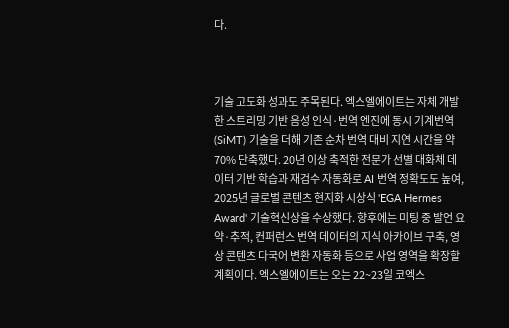다.



기술 고도화 성과도 주목된다. 엑스엘에이트는 자체 개발한 스트리밍 기반 음성 인식·번역 엔진에 동시 기계번역(SiMT) 기술을 더해 기존 순차 번역 대비 지연 시간을 약 70% 단축했다. 20년 이상 축적한 전문가 선별 대화체 데이터 기반 학습과 재검수 자동화로 AI 번역 정확도도 높여, 2025년 글로벌 콘텐츠 현지화 시상식 'EGA Hermes Award' 기술혁신상을 수상했다. 향후에는 미팅 중 발언 요약·추적, 컨퍼런스 번역 데이터의 지식 아카이브 구축, 영상 콘텐츠 다국어 변환 자동화 등으로 사업 영역을 확장할 계획이다. 엑스엘에이트는 오는 22~23일 코엑스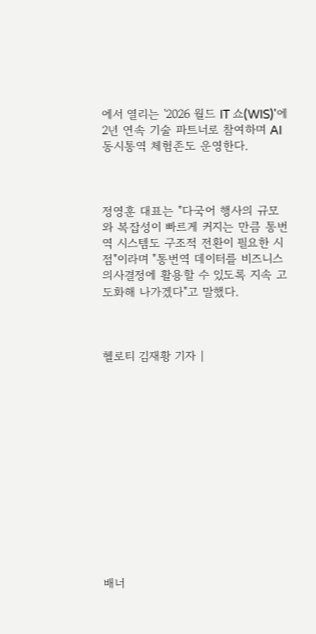에서 열리는 '2026 월드 IT 쇼(WIS)'에 2년 연속 기술 파트너로 참여하며 AI 동시통역 체험존도 운영한다.



정영훈 대표는 "다국어 행사의 규모와 복잡성이 빠르게 커지는 만큼 통번역 시스템도 구조적 전환이 필요한 시점"이라며 "통번역 데이터를 비즈니스 의사결정에 활용할 수 있도록 지속 고도화해 나가겠다"고 말했다.



헬로티 김재황 기자 |













배너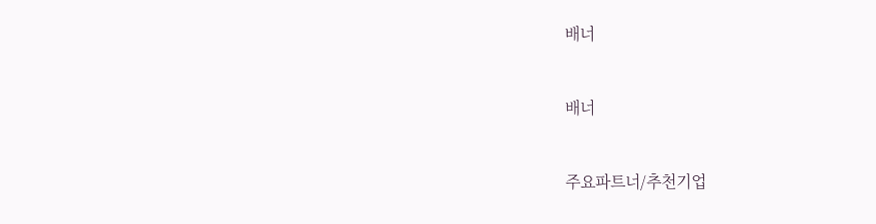배너


배너


주요파트너/추천기업